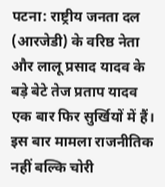पटना: राष्ट्रीय जनता दल (आरजेडी) के वरिष्ठ नेता और लालू प्रसाद यादव के बड़े बेटे तेज प्रताप यादव एक बार फिर सुर्खियों में हैं। इस बार मामला राजनीतिक नहीं बल्कि चोरी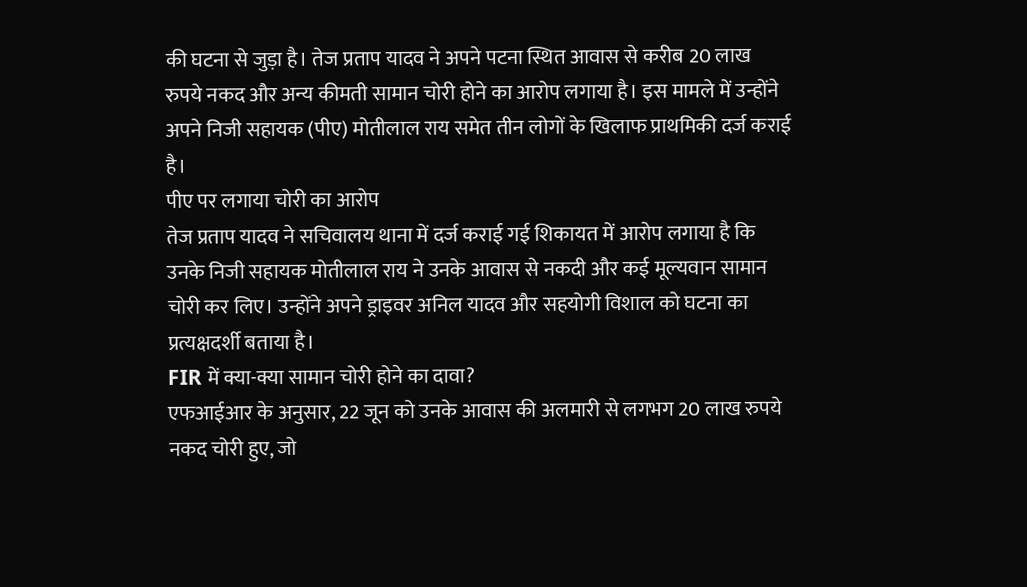की घटना से जुड़ा है। तेज प्रताप यादव ने अपने पटना स्थित आवास से करीब 20 लाख रुपये नकद और अन्य कीमती सामान चोरी होने का आरोप लगाया है। इस मामले में उन्होंने अपने निजी सहायक (पीए) मोतीलाल राय समेत तीन लोगों के खिलाफ प्राथमिकी दर्ज कराई है।
पीए पर लगाया चोरी का आरोप
तेज प्रताप यादव ने सचिवालय थाना में दर्ज कराई गई शिकायत में आरोप लगाया है कि उनके निजी सहायक मोतीलाल राय ने उनके आवास से नकदी और कई मूल्यवान सामान चोरी कर लिए। उन्होंने अपने ड्राइवर अनिल यादव और सहयोगी विशाल को घटना का प्रत्यक्षदर्शी बताया है।
FIR में क्या-क्या सामान चोरी होने का दावा?
एफआईआर के अनुसार, 22 जून को उनके आवास की अलमारी से लगभग 20 लाख रुपये नकद चोरी हुए, जो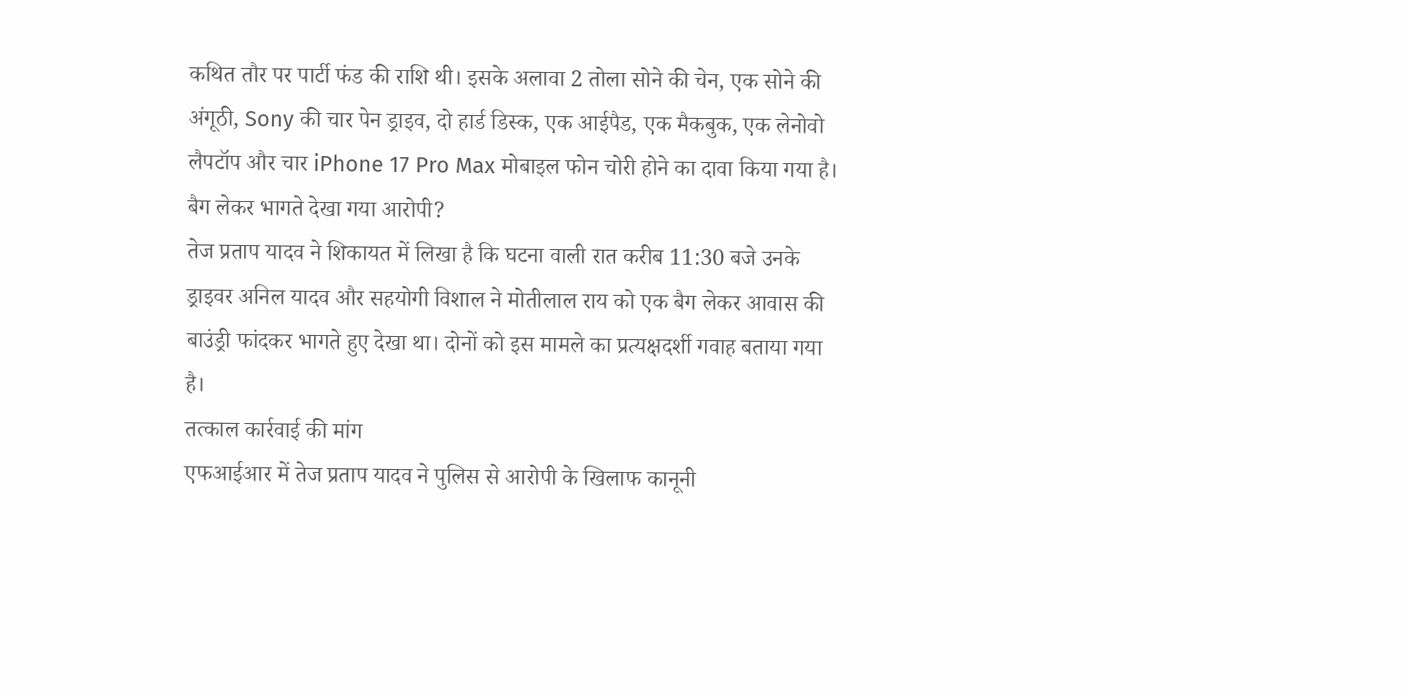कथित तौर पर पार्टी फंड की राशि थी। इसके अलावा 2 तोला सोने की चेन, एक सोने की अंगूठी, Sony की चार पेन ड्राइव, दो हार्ड डिस्क, एक आईपैड, एक मैकबुक, एक लेनोवो लैपटॉप और चार iPhone 17 Pro Max मोबाइल फोन चोरी होने का दावा किया गया है।
बैग लेकर भागते देखा गया आरोपी?
तेज प्रताप यादव ने शिकायत में लिखा है कि घटना वाली रात करीब 11:30 बजे उनके ड्राइवर अनिल यादव और सहयोगी विशाल ने मोतीलाल राय को एक बैग लेकर आवास की बाउंड्री फांदकर भागते हुए देखा था। दोनों को इस मामले का प्रत्यक्षदर्शी गवाह बताया गया है।
तत्काल कार्रवाई की मांग
एफआईआर में तेज प्रताप यादव ने पुलिस से आरोपी के खिलाफ कानूनी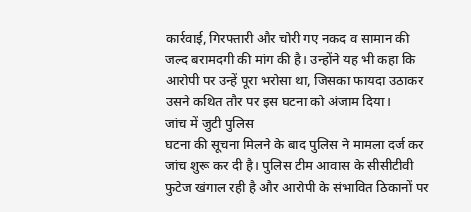कार्रवाई, गिरफ्तारी और चोरी गए नकद व सामान की जल्द बरामदगी की मांग की है। उन्होंने यह भी कहा कि आरोपी पर उन्हें पूरा भरोसा था, जिसका फायदा उठाकर उसने कथित तौर पर इस घटना को अंजाम दिया।
जांच में जुटी पुलिस
घटना की सूचना मिलने के बाद पुलिस ने मामला दर्ज कर जांच शुरू कर दी है। पुलिस टीम आवास के सीसीटीवी फुटेज खंगाल रही है और आरोपी के संभावित ठिकानों पर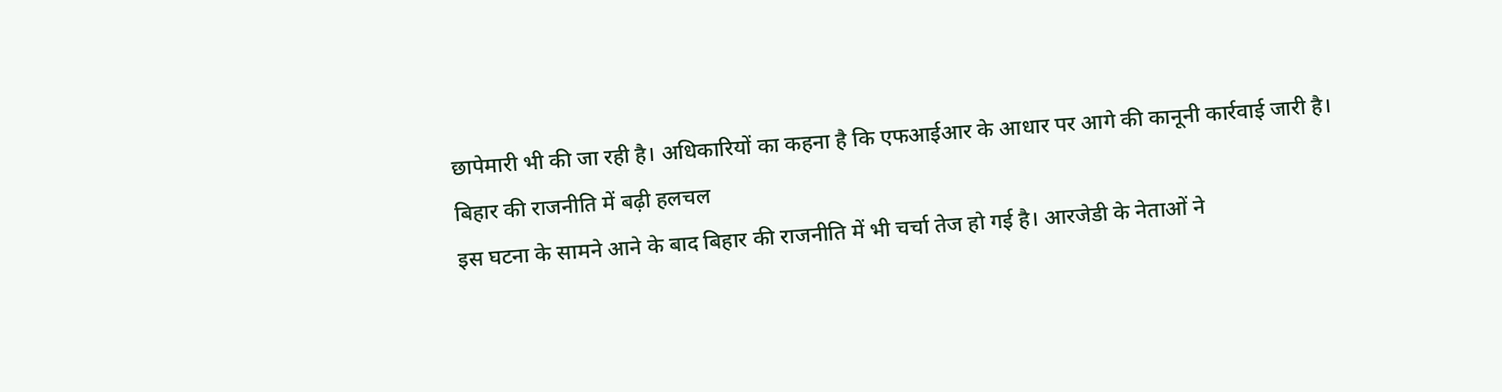छापेमारी भी की जा रही है। अधिकारियों का कहना है कि एफआईआर के आधार पर आगे की कानूनी कार्रवाई जारी है।
बिहार की राजनीति में बढ़ी हलचल
इस घटना के सामने आने के बाद बिहार की राजनीति में भी चर्चा तेज हो गई है। आरजेडी के नेताओं ने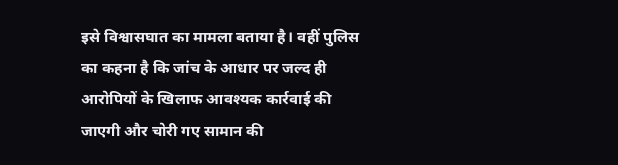इसे विश्वासघात का मामला बताया है। वहीं पुलिस का कहना है कि जांच के आधार पर जल्द ही आरोपियों के खिलाफ आवश्यक कार्रवाई की जाएगी और चोरी गए सामान की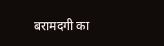बरामदगी का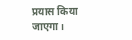प्रयास किया जाएगा।